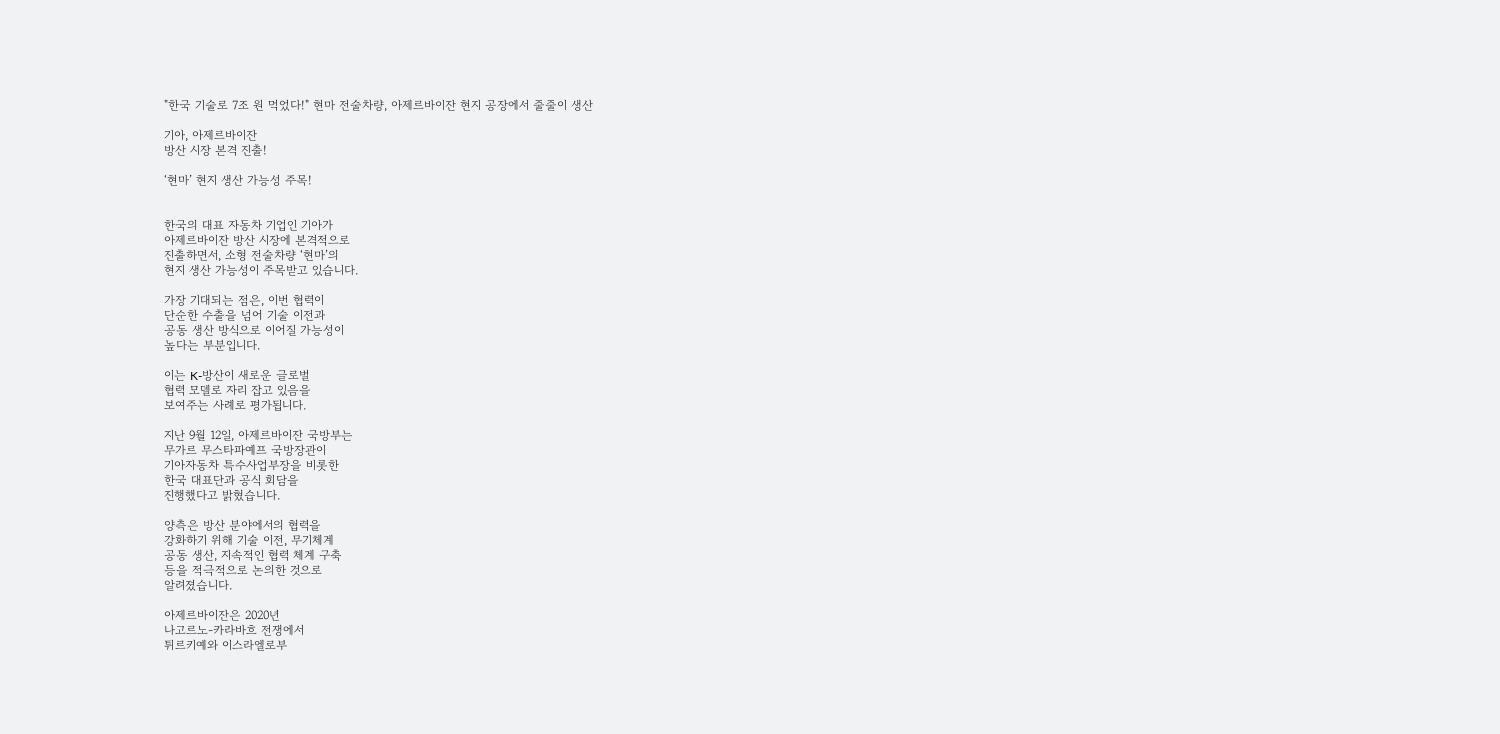"한국 기술로 7조 원 먹었다!" 현마 전술차량, 아제르바이잔 현지 공장에서 줄줄이 생산

기아, 아제르바이잔
방산 시장 본격 진출!

‘현마’ 현지 생산 가능성 주목!


한국의 대표 자동차 기업인 기아가
아제르바이잔 방산 시장에 본격적으로
진출하면서, 소형 전술차량 ‘현마’의
현지 생산 가능성이 주목받고 있습니다.

가장 기대되는 점은, 이번 협력이
단순한 수출을 넘어 기술 이전과
공동 생산 방식으로 이어질 가능성이
높다는 부분입니다.

이는 K-방산이 새로운 글로벌
협력 모델로 자리 잡고 있음을
보여주는 사례로 평가됩니다.

지난 9월 12일, 아제르바이잔 국방부는
무가르 무스타파예프 국방장관이
기아자동차 특수사업부장을 비롯한
한국 대표단과 공식 회담을
진행했다고 밝혔습니다.

양측은 방산 분야에서의 협력을
강화하기 위해 기술 이전, 무기체계
공동 생산, 지속적인 협력 체계 구축
등을 적극적으로 논의한 것으로
알려졌습니다.

아제르바이잔은 2020년
나고르노-카라바흐 전쟁에서
튀르키예와 이스라엘로부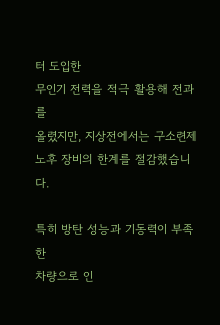터 도입한
무인기 전력을 적극 활용해 전과를
올렸지만, 지상전에서는 구소련제
노후 장비의 한계를 절감했습니다.

특히 방탄 성능과 기동력이 부족한
차량으로 인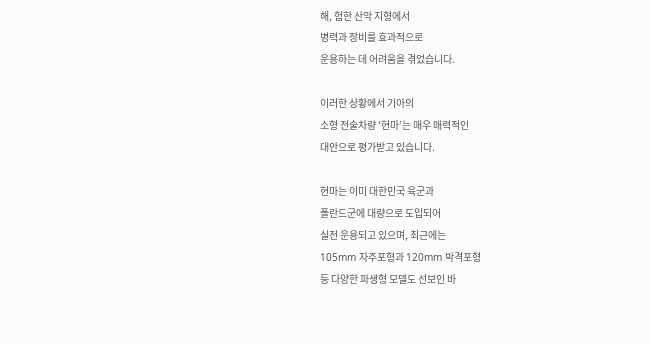해, 험한 산악 지형에서
병력과 장비를 효과적으로
운용하는 데 어려움을 겪었습니다.

이러한 상황에서 기아의
소형 전술차량 ‘현마’는 매우 매력적인
대안으로 평가받고 있습니다.

현마는 이미 대한민국 육군과
폴란드군에 대량으로 도입되어
실전 운용되고 있으며, 최근에는
105mm 자주포형과 120mm 박격포형
등 다양한 파생형 모델도 선보인 바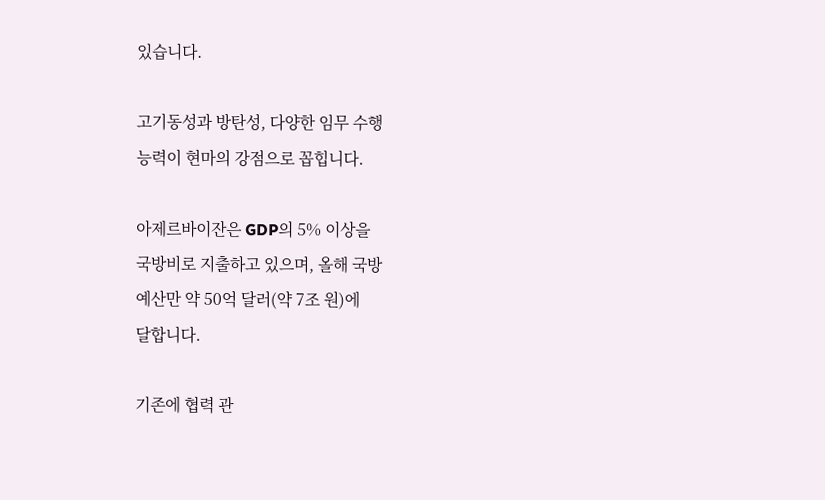있습니다.

고기동성과 방탄성, 다양한 임무 수행
능력이 현마의 강점으로 꼽힙니다.

아제르바이잔은 GDP의 5% 이상을
국방비로 지출하고 있으며, 올해 국방
예산만 약 50억 달러(약 7조 원)에
달합니다.

기존에 협력 관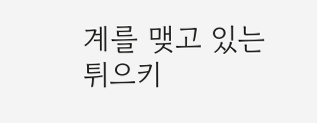계를 맺고 있는
튀으키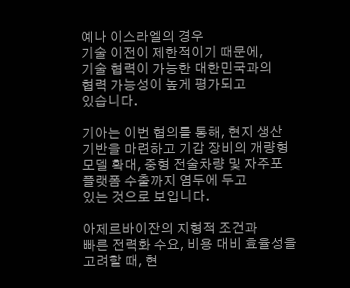예나 이스라엘의 경우
기술 이전이 제한적이기 때문에,
기술 협력이 가능한 대한민국과의
협력 가능성이 높게 평가되고
있습니다.

기아는 이번 협의를 통해, 현지 생산
기반을 마련하고 기갑 장비의 개량형
모델 확대, 중형 전술차량 및 자주포
플랫폼 수출까지 염두에 두고
있는 것으로 보입니다.

아제르바이잔의 지형적 조건과
빠른 전력화 수요, 비용 대비 효율성을
고려할 때, 현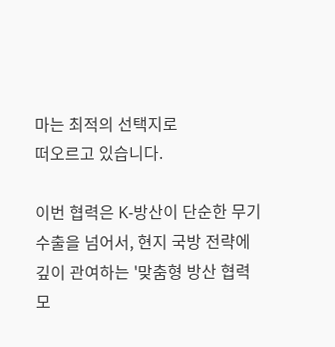마는 최적의 선택지로
떠오르고 있습니다.

이번 협력은 K-방산이 단순한 무기
수출을 넘어서, 현지 국방 전략에
깊이 관여하는 '맞춤형 방산 협력
모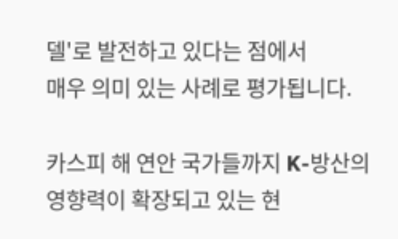델'로 발전하고 있다는 점에서
매우 의미 있는 사례로 평가됩니다.

카스피 해 연안 국가들까지 K-방산의
영향력이 확장되고 있는 현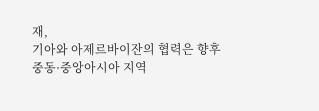재,
기아와 아제르바이잔의 협력은 향후
중동·중앙아시아 지역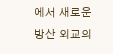에서 새로운
방산 외교의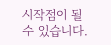시작점이 될 수 있습니다.